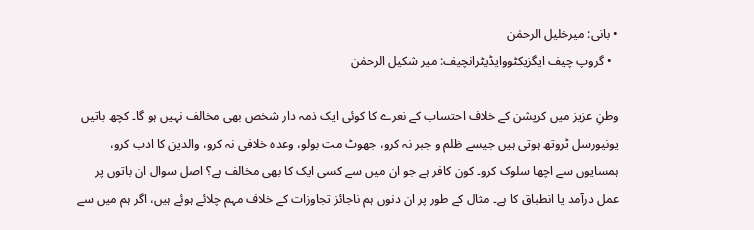• بانی: میرخلیل الرحمٰن
  • گروپ چیف ایگزیکٹووایڈیٹرانچیف: میر شکیل الرحمٰن

وطنِ عزیز میں کرپشن کے خلاف احتساب کے نعرے کا کوئی ایک ذمہ دار شخص بھی مخالف نہیں ہو گا۔ کچھ باتیں یونیورسل ٹروتھ ہوتی ہیں جیسے ظلم و جبر نہ کرو، جھوٹ مت بولو، وعدہ خلافی نہ کرو، والدین کا ادب کرو، ہمسایوں سے اچھا سلوک کرو۔ کون کافر ہے جو ان میں سے کسی ایک کا بھی مخالف ہے؟ اصل سوال ان باتوں پر عمل درآمد یا انطباق کا ہے۔ مثال کے طور پر ان دنوں ہم ناجائز تجاوزات کے خلاف مہم چلائے ہوئے ہیں، اگر ہم میں سے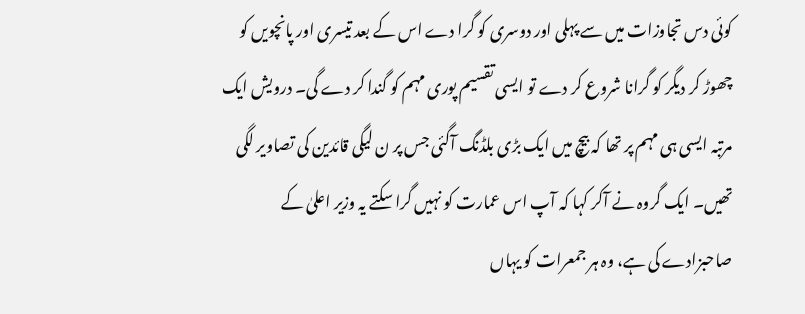کوئی دس تجاوزات میں سے پہلی اور دوسری کو گرا دے اس کے بعد تیسری اور پانچویں کو چھوڑ کر دیگر کو گرانا شروع کر دے تو ایسی تقسیم پوری مہم کو گندا کر دے گی۔ درویش ایک مرتبہ ایسی ہی مہم پر تھا کہ بیچ میں ایک بڑی بلڈنگ آگئی جس پر ن لیگی قائدین کی تصاویر لگی تھیں۔ ایک گروہ نے آکر کہا کہ آپ اس عمارت کو نہیں گرا سکتے یہ وزیر اعلیٰ کے صاحبزادے کی ہے، وہ ہر جمعرات کو یہاں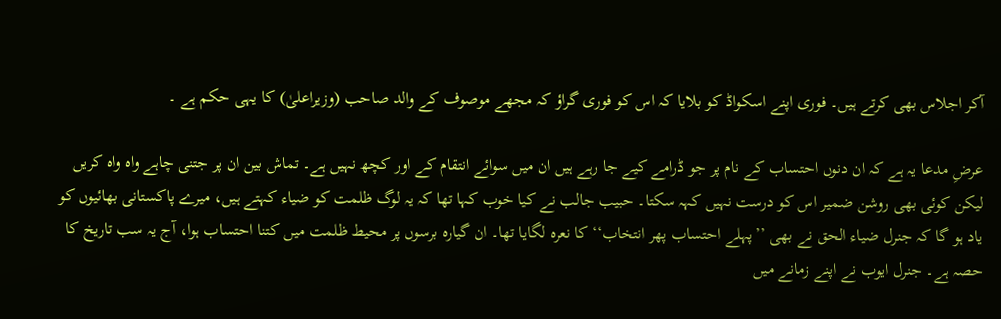آکر اجلاس بھی کرتے ہیں۔ فوری اپنے اسکواڈ کو بلایا کہ اس کو فوری گراؤ کہ مجھے موصوف کے والد صاحب (وزیراعلیٰ) کا یہی حکم ہے ۔

عرضِ مدعا یہ ہے کہ ان دنوں احتساب کے نام پر جو ڈرامے کیے جا رہے ہیں ان میں سوائے انتقام کے اور کچھ نہیں ہے۔ تماش بین ان پر جتنی چاہے واہ واہ کریں لیکن کوئی بھی روشن ضمیر اس کو درست نہیں کہہ سکتا۔ حبیب جالب نے کیا خوب کہا تھا کہ یہ لوگ ظلمت کو ضیاء کہتے ہیں، میرے پاکستانی بھائیوں کو یاد ہو گا کہ جنرل ضیاء الحق نے بھی ’’پہلے احتساب پھر انتخاب‘‘ کا نعرہ لگایا تھا۔ ان گیارہ برسوں پر محیط ظلمت میں کتنا احتساب ہوا، آج یہ سب تاریخ کا حصہ ہے۔ جنرل ایوب نے اپنے زمانے میں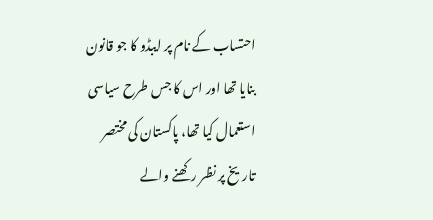احتساب کے نام پر ایبڈو کا جو قانون بنایا تھا اور اس کا جس طرح سیاسی استعمال کیا تھا، پاکستان کی مختصر تاریخ پر نظر رکھنے والے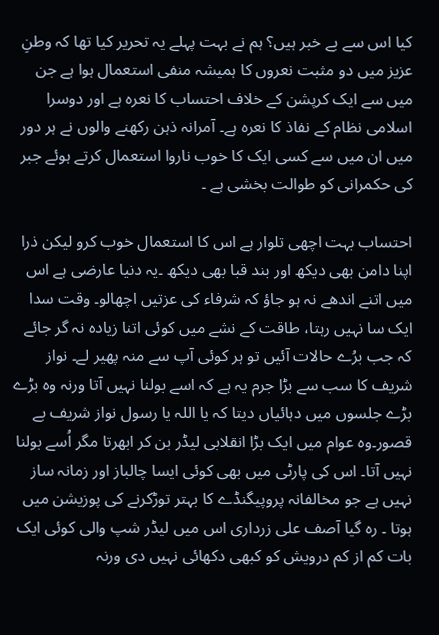کیا اس سے بے خبر ہیں؟ ہم نے بہت پہلے یہ تحریر کیا تھا کہ وطنِ عزیز میں دو مثبت نعروں کا ہمیشہ منفی استعمال ہوا ہے جن میں سے ایک کرپشن کے خلاف احتساب کا نعرہ ہے اور دوسرا اسلامی نظام کے نفاذ کا نعرہ ہے۔ آمرانہ ذہن رکھنے والوں نے ہر دور میں ان میں سے کسی ایک کا خوب ناروا استعمال کرتے ہوئے جبر کی حکمرانی کو طوالت بخشی ہے ۔

احتساب بہت اچھی تلوار ہے اس کا استعمال خوب کرو لیکن ذرا اپنا دامن بھی دیکھ اور بند قبا بھی دیکھ ۔یہ دنیا عارضی ہے اس میں اتنے اندھے نہ ہو جاؤ کہ شرفاء کی عزتیں اچھالو۔ وقت سدا ایک سا نہیں رہتا، طاقت کے نشے میں کوئی اتنا زیادہ نہ گر جائے کہ جب برُے حالات آئیں تو ہر کوئی آپ سے منہ پھیر لے۔ نواز شریف کا سب سے بڑا جرم یہ ہے کہ اسے بولنا نہیں آتا ورنہ وہ بڑے بڑے جلسوں میں دہائیاں دیتا کہ یا اللہ یا رسول نواز شریف بے قصور۔وہ عوام میں ایک بڑا انقلابی لیڈر بن کر ابھرتا مگر اُسے بولنا نہیں آتا۔ اس کی پارٹی میں بھی کوئی ایسا چالباز اور زمانہ ساز نہیں ہے جو مخالفانہ پروپیگنڈے کا بہتر توڑکرنے کی پوزیشن میں ہوتا ۔ رہ گیا آصف علی زرداری اس میں لیڈر شپ والی کوئی ایک بات کم از کم درویش کو کبھی دکھائی نہیں دی ورنہ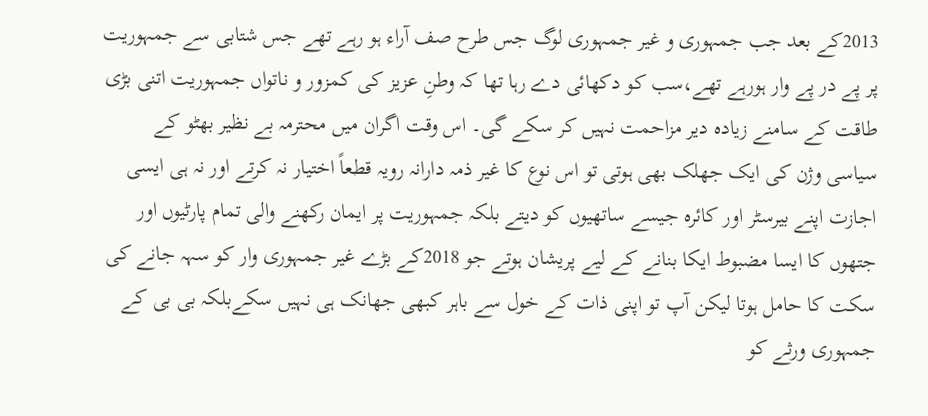2013کے بعد جب جمہوری و غیر جمہوری لوگ جس طرح صف آراء ہو رہے تھے جس شتابی سے جمہوریت پر پے در پے وار ہورہے تھے،سب کو دکھائی دے رہا تھا کہ وطنِ عزیز کی کمزور و ناتواں جمہوریت اتنی بڑی طاقت کے سامنے زیادہ دیر مزاحمت نہیں کر سکے گی۔ اس وقت اگران میں محترمہ بے نظیر بھٹو کے سیاسی وژن کی ایک جھلک بھی ہوتی تو اس نوع کا غیر ذمہ دارانہ رویہ قطعاً اختیار نہ کرتے اور نہ ہی ایسی اجازت اپنے بیرسٹر اور کائرہ جیسے ساتھیوں کو دیتے بلکہ جمہوریت پر ایمان رکھنے والی تمام پارٹیوں اور جتھوں کا ایسا مضبوط ایکا بنانے کے لیے پریشان ہوتے جو 2018کے بڑے غیر جمہوری وار کو سہہ جانے کی سکت کا حامل ہوتا لیکن آپ تو اپنی ذات کے خول سے باہر کبھی جھانک ہی نہیں سکےبلکہ بی بی کے جمہوری ورثے کو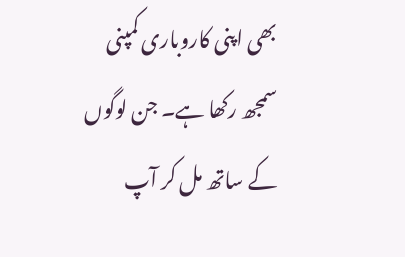بھی اپنی کاروباری کمپنی سمجھ رکھا ہے۔ جن لوگوں کے ساتھ مل کر آپ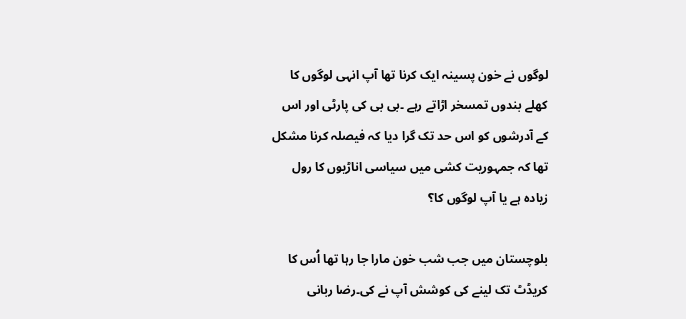لوگوں نے خون پسینہ ایک کرنا تھا آپ انہی لوگوں کا کھلے بندوں تمسخر اڑاتے رہے ۔بی بی کی پارٹی اور اس کے آدرشوں کو اس حد تک گرا دیا کہ فیصلہ کرنا مشکل تھا کہ جمہوریت کشی میں سیاسی اناڑیوں کا رول زیادہ ہے یا آپ لوگوں کا؟

بلوچستان میں جب شب خون مارا جا رہا تھا اُس کا کریڈٹ تک لینے کی کوشش آپ نے کی۔رضا ربانی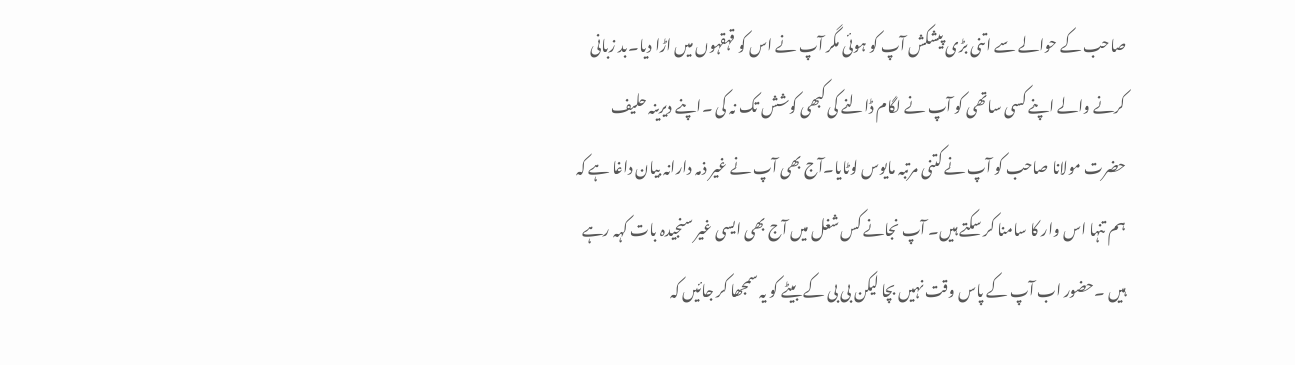صاحب کے حوالے سے اتنی بڑی پیشکش آپ کو ہوئی مگر آپ نے اس کو قہقہوں میں اڑا دیا۔بد زبانی کرنے والے اپنے کسی ساتھی کو آپ نے لگام ڈالنے کی کبھی کوشش تک نہ کی ۔اپنے دیرینہ حلیف حضرت مولانا صاحب کو آپ نے کتنی مرتبہ مایوس لوٹایا۔آج بھی آپ نے غیر ذمہ دارانہ بیان داغا ہے کہ ہم تنہا اس وار کا سامنا کر سکتے ہیں۔ آپ نجانے کس شغل میں آج بھی ایسی غیر سنجیدہ بات کہہ رہے ہیں ۔حضور اب آپ کے پاس وقت نہیں بچا لیکن بی بی کے بیٹے کو یہ سمجھا کر جائیں کہ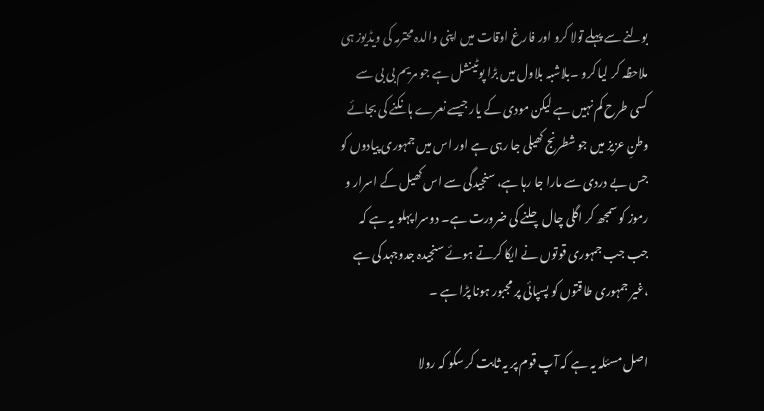بولنے سے پہلے تولا کرو اور فارغ اوقات میں اپنی والدہ محترمہ کی ویڈیوز ہی ملاحظہ کر لیا کرو ۔بلاشبہ بلاول میں بڑا پوٹینشل ہے جو مریم بی بی سے کسی طرح کم نہیں ہے لیکن مودی کے یار جیسے نعرے ہانکنے کی بجائے وطنِ عزیز میں جو شطرنج کھیلی جا رہی ہے اور اس میں جمہوری پیادوں کو جس بے دردی سے مارا جا رہا ہے، سنجیدگی سے اس کھیل کے اسرار و رموز کو سمجھ کر اگلی چال چلنے کی ضرورت ہے۔ دوسرا پہلو یہ ہے کہ جب جب جمہوری قوتوں نے ایکا کرتے ہوئے سنجیدہ جدوجہد کی ہے ،غیر جمہوری طاقتوں کو پسپائی پر مجبور ہونا پڑا ہے ۔

اصل مسئلہ یہ ہے کہ آپ قوم پر یہ ثابت کر سکو کہ رولا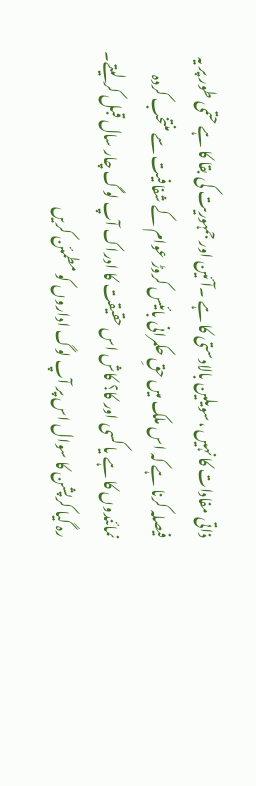ذاتی مفادات کا نہیں ،سویلین بالادستی کا ہے ۔آئین اور جمہوریت کی بقا کا ہے حتمی طور پر یہ فیصلہ کرنا ہے کہ اس ملک میں حقِ حکمرانی بائیس کروڑ عوام کے شفافیت سے منتخب کردہ نمائندوں کا ہے یا کسی اور کا؟ کاش اس حقیقت کا ادراک آپ لوگ چار سال قبل کر لیتے۔ رہ گیا کرپشن کا سوال اس پر آپ لوگ اداروں کو مطمئن کریں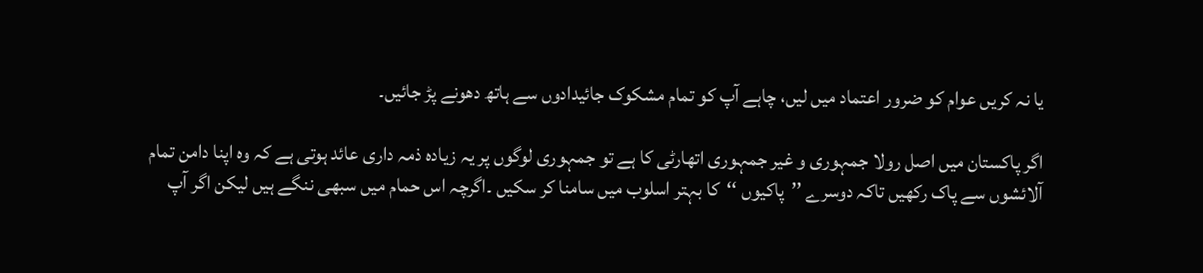یا نہ کریں عوام کو ضرور اعتماد میں لیں، چاہے آپ کو تمام مشکوک جائیدادوں سے ہاتھ دھونے پڑ جائیں۔

اگر پاکستان میں اصل رولا جمہوری و غیر جمہوری اتھارٹی کا ہے تو جمہوری لوگوں پر یہ زیادہ ذمہ داری عائد ہوتی ہے کہ وہ اپنا دامن تمام آلائشوں سے پاک رکھیں تاکہ دوسرے ’’پاکیوں ‘‘کا بہتر اسلوب میں سامنا کر سکیں ۔اگرچہ اس حمام میں سبھی ننگے ہیں لیکن اگر آپ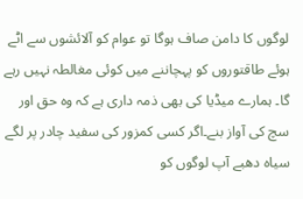لوگوں کا دامن صاف ہوگا تو عوام کو آلائشوں سے اٹے ہوئے طاقتوروں کو پہچاننے میں کوئی مغالطہ نہیں رہے گا۔ ہمارے میڈیا کی بھی ذمہ داری ہے کہ وہ حق اور سچ کی آواز بنے۔اگر کسی کمزور کی سفید چادر پر لگے سیاہ دھبے آپ لوگوں کو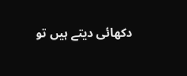دکھائی دیتے ہیں تو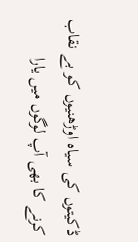ڈکیتوں کی سیاہ اوڑھنیوں کو بے نقاب کرنے کا بھی آپ لوگوں میں یارا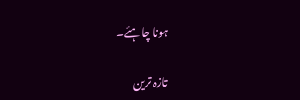ہونا چاہئے۔

تازہ ترین